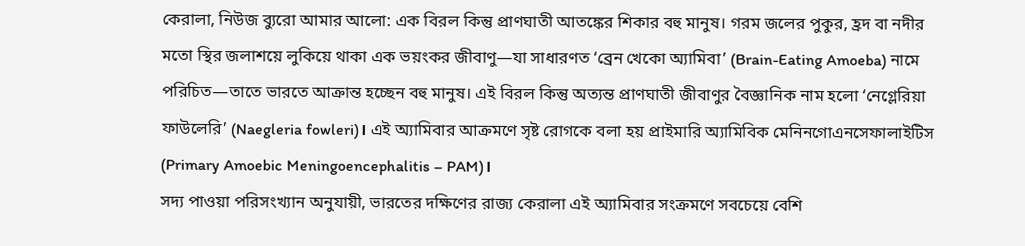কেরালা, নিউজ ব্যুরো আমার আলো: এক বিরল কিন্তু প্রাণঘাতী আতঙ্কের শিকার বহু মানুষ। গরম জলের পুকুর, হ্রদ বা নদীর মতো স্থির জলাশয়ে লুকিয়ে থাকা এক ভয়ংকর জীবাণু—যা সাধারণত ‘ব্রেন খেকো অ্যামিবা’ (Brain-Eating Amoeba) নামে পরিচিত—তাতে ভারতে আক্রান্ত হচ্ছেন বহু মানুষ। এই বিরল কিন্তু অত্যন্ত প্রাণঘাতী জীবাণুর বৈজ্ঞানিক নাম হলো ‘নেগ্লেরিয়া ফাউলেরি’ (Naegleria fowleri)। এই অ্যামিবার আক্রমণে সৃষ্ট রোগকে বলা হয় প্রাইমারি অ্যামিবিক মেনিনগোএনসেফালাইটিস (Primary Amoebic Meningoencephalitis – PAM)।
সদ্য পাওয়া পরিসংখ্যান অনুযায়ী, ভারতের দক্ষিণের রাজ্য কেরালা এই অ্যামিবার সংক্রমণে সবচেয়ে বেশি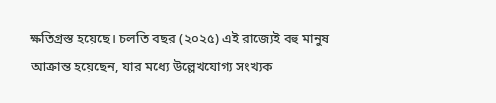ক্ষতিগ্রস্ত হয়েছে। চলতি বছর (২০২৫) এই রাজ্যেই বহু মানুষ আক্রান্ত হয়েছেন, যার মধ্যে উল্লেখযোগ্য সংখ্যক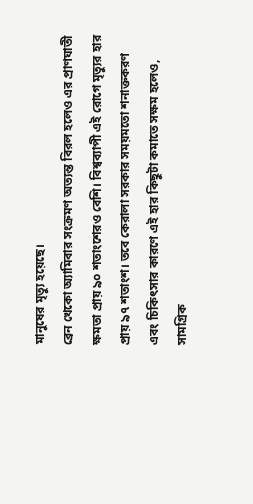মানুষের মৃত্যু হয়েছে।
ব্রেন খেকো অ্যামিবার সংক্রমণ অত্যন্ত বিরল হলেও এর প্রাণঘাতী ক্ষমতা প্রায় ৯০ শতাংশেরও বেশি। বিশ্বব্যাপী এই রোগে মৃত্যুর হার প্রায় ৯৭ শতাংশ। তবে কেরালা সরকার সময়মতো শনাক্তকরণ এবং চিকিৎসার কারণে এই হার কিছুটা কমাতে সক্ষম হলেও, সামগ্রিক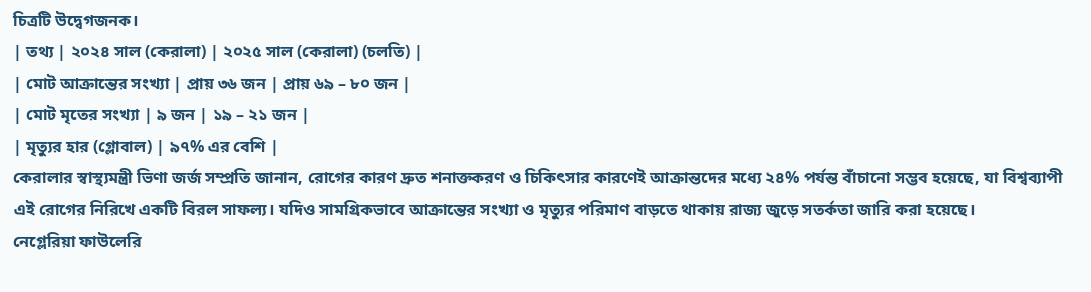চিত্রটি উদ্বেগজনক।
| তথ্য | ২০২৪ সাল (কেরালা) | ২০২৫ সাল (কেরালা) (চলতি) |
| মোট আক্রান্তের সংখ্যা | প্রায় ৩৬ জন | প্রায় ৬৯ – ৮০ জন |
| মোট মৃতের সংখ্যা | ৯ জন | ১৯ – ২১ জন |
| মৃত্যুর হার (গ্লোবাল) | ৯৭% এর বেশি |
কেরালার স্বাস্থ্যমন্ত্রী ভিণা জর্জ সম্প্রতি জানান, রোগের কারণ দ্রুত শনাক্তকরণ ও চিকিৎসার কারণেই আক্রান্তদের মধ্যে ২৪% পর্যন্ত বাঁচানো সম্ভব হয়েছে, যা বিশ্বব্যাপী এই রোগের নিরিখে একটি বিরল সাফল্য। যদিও সামগ্রিকভাবে আক্রান্তের সংখ্যা ও মৃত্যুর পরিমাণ বাড়তে থাকায় রাজ্য জুড়ে সতর্কতা জারি করা হয়েছে।
নেগ্লেরিয়া ফাউলেরি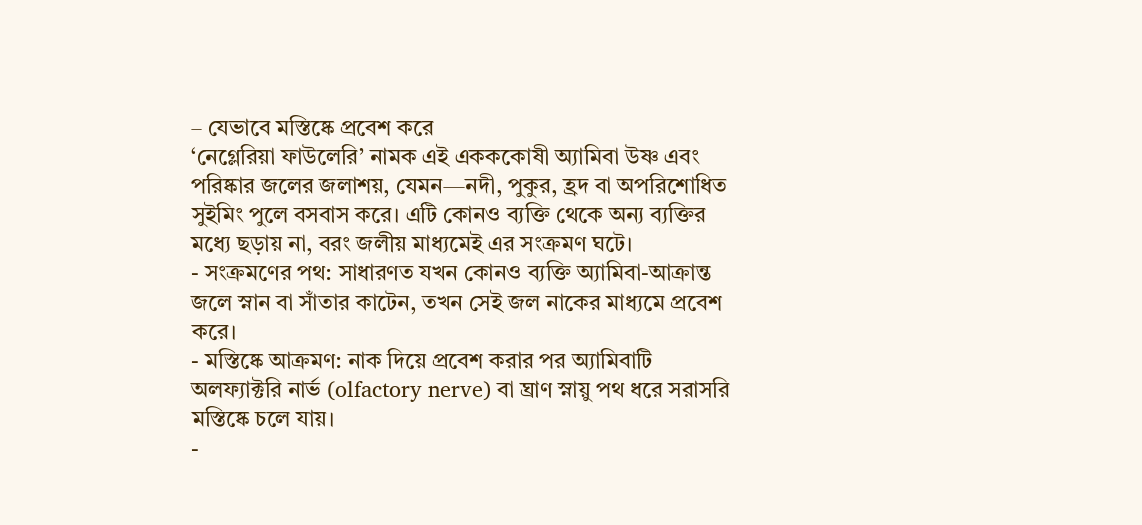– যেভাবে মস্তিষ্কে প্রবেশ করে
‘নেগ্লেরিয়া ফাউলেরি’ নামক এই একককোষী অ্যামিবা উষ্ণ এবং পরিষ্কার জলের জলাশয়, যেমন—নদী, পুকুর, হ্রদ বা অপরিশোধিত সুইমিং পুলে বসবাস করে। এটি কোনও ব্যক্তি থেকে অন্য ব্যক্তির মধ্যে ছড়ায় না, বরং জলীয় মাধ্যমেই এর সংক্রমণ ঘটে।
- সংক্রমণের পথ: সাধারণত যখন কোনও ব্যক্তি অ্যামিবা-আক্রান্ত জলে স্নান বা সাঁতার কাটেন, তখন সেই জল নাকের মাধ্যমে প্রবেশ করে।
- মস্তিষ্কে আক্রমণ: নাক দিয়ে প্রবেশ করার পর অ্যামিবাটি অলফ্যাক্টরি নার্ভ (olfactory nerve) বা ঘ্রাণ স্নায়ু পথ ধরে সরাসরি মস্তিষ্কে চলে যায়।
-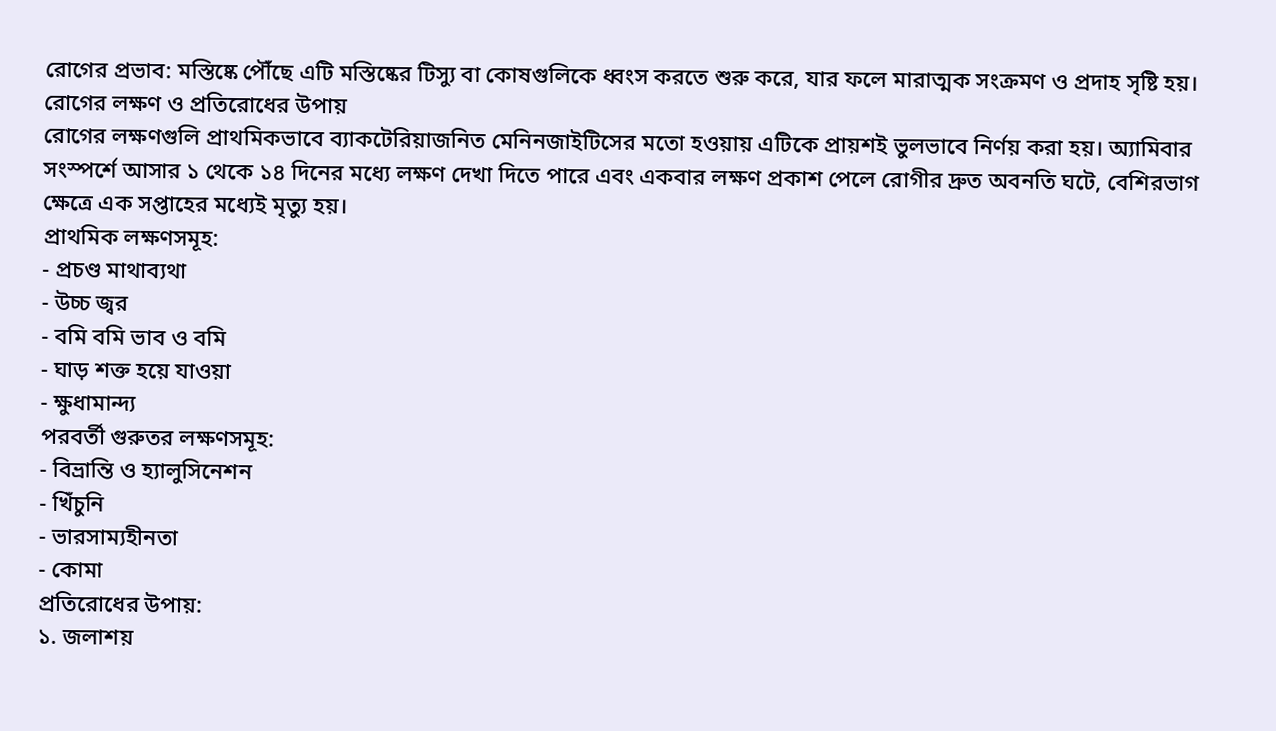রোগের প্রভাব: মস্তিষ্কে পৌঁছে এটি মস্তিষ্কের টিস্যু বা কোষগুলিকে ধ্বংস করতে শুরু করে, যার ফলে মারাত্মক সংক্রমণ ও প্রদাহ সৃষ্টি হয়।
রোগের লক্ষণ ও প্রতিরোধের উপায়
রোগের লক্ষণগুলি প্রাথমিকভাবে ব্যাকটেরিয়াজনিত মেনিনজাইটিসের মতো হওয়ায় এটিকে প্রায়শই ভুলভাবে নির্ণয় করা হয়। অ্যামিবার সংস্পর্শে আসার ১ থেকে ১৪ দিনের মধ্যে লক্ষণ দেখা দিতে পারে এবং একবার লক্ষণ প্রকাশ পেলে রোগীর দ্রুত অবনতি ঘটে, বেশিরভাগ ক্ষেত্রে এক সপ্তাহের মধ্যেই মৃত্যু হয়।
প্রাথমিক লক্ষণসমূহ:
- প্রচণ্ড মাথাব্যথা
- উচ্চ জ্বর
- বমি বমি ভাব ও বমি
- ঘাড় শক্ত হয়ে যাওয়া
- ক্ষুধামান্দ্য
পরবর্তী গুরুতর লক্ষণসমূহ:
- বিভ্রান্তি ও হ্যালুসিনেশন
- খিঁচুনি
- ভারসাম্যহীনতা
- কোমা
প্রতিরোধের উপায়:
১. জলাশয়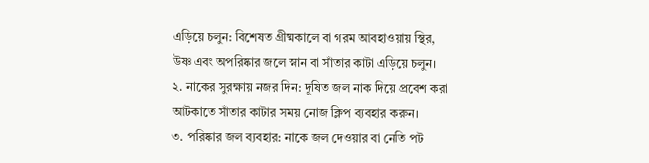এড়িয়ে চলুন: বিশেষত গ্রীষ্মকালে বা গরম আবহাওয়ায় স্থির, উষ্ণ এবং অপরিষ্কার জলে স্নান বা সাঁতার কাটা এড়িয়ে চলুন।
২. নাকের সুরক্ষায় নজর দিন: দূষিত জল নাক দিয়ে প্রবেশ করা আটকাতে সাঁতার কাটার সময় নোজ ক্লিপ ব্যবহার করুন।
৩. পরিষ্কার জল ব্যবহার: নাকে জল দেওয়ার বা নেতি পট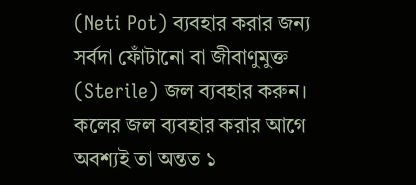(Neti Pot) ব্যবহার করার জন্য সর্বদা ফোঁটানো বা জীবাণুমুক্ত (Sterile) জল ব্যবহার করুন। কলের জল ব্যবহার করার আগে অবশ্যই তা অন্তত ১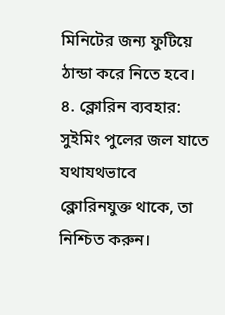মিনিটের জন্য ফুটিয়ে ঠান্ডা করে নিতে হবে।
৪. ক্লোরিন ব্যবহার: সুইমিং পুলের জল যাতে যথাযথভাবে ক্লোরিনযুক্ত থাকে, তা নিশ্চিত করুন।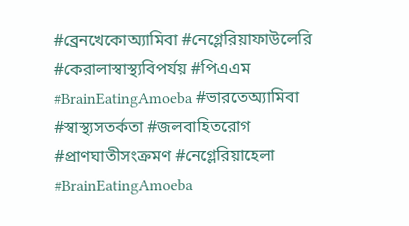#ব্রেনখেকোঅ্যামিবা #নেগ্লেরিয়াফাউলেরি #কেরালাস্বাস্থ্যবিপর্যয় #পিএএম #BrainEatingAmoeba #ভারতেঅ্যামিবা #স্বাস্থ্যসতর্কতা #জলবাহিতরোগ #প্রাণঘাতীসংক্রমণ #নেগ্লেরিয়াহেলা
#BrainEatingAmoeba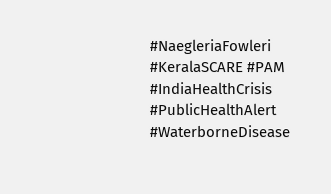#NaegleriaFowleri #KeralaSCARE #PAM #IndiaHealthCrisis #PublicHealthAlert #WaterborneDisease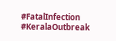#FatalInfection #KeralaOutbreak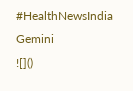#HealthNewsIndia
Gemini
![]()